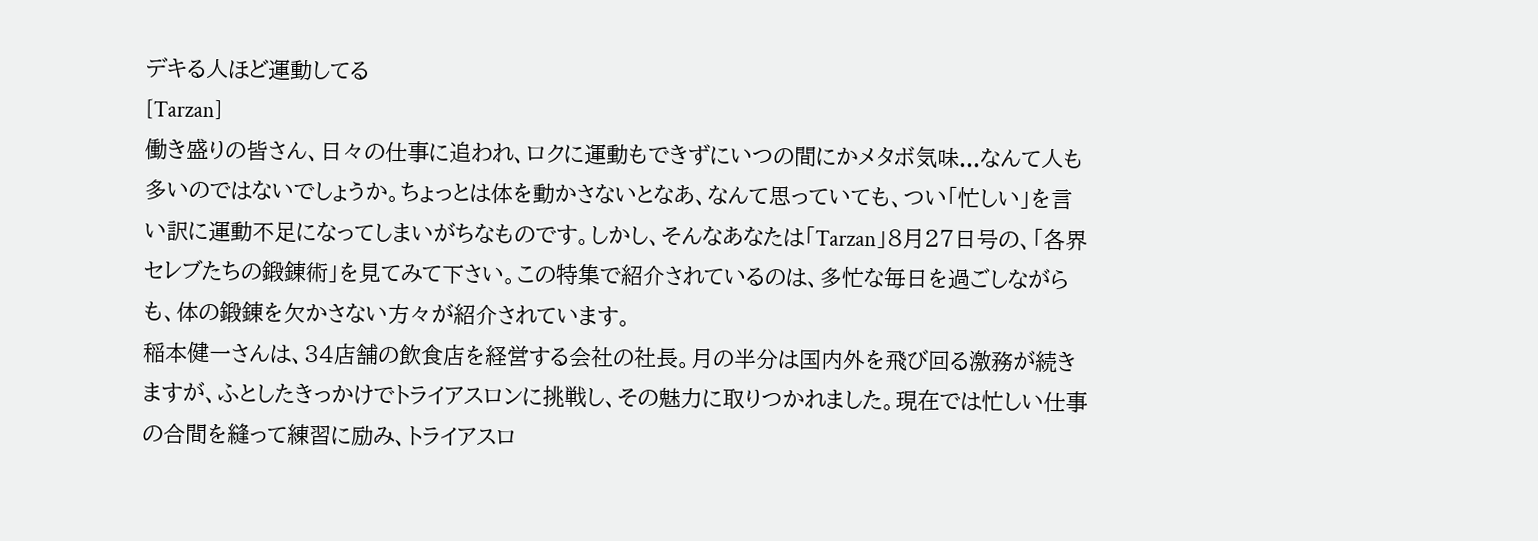デキる人ほど運動してる
[Tarzan]
働き盛りの皆さん、日々の仕事に追われ、ロクに運動もできずにいつの間にかメタボ気味...なんて人も多いのではないでしょうか。ちょっとは体を動かさないとなあ、なんて思っていても、つい「忙しい」を言い訳に運動不足になってしまいがちなものです。しかし、そんなあなたは「Tarzan」8月27日号の、「各界セレブたちの鍛錬術」を見てみて下さい。この特集で紹介されているのは、多忙な毎日を過ごしながらも、体の鍛錬を欠かさない方々が紹介されています。
稲本健一さんは、34店舗の飲食店を経営する会社の社長。月の半分は国内外を飛び回る激務が続きますが、ふとしたきっかけでトライアスロンに挑戦し、その魅力に取りつかれました。現在では忙しい仕事の合間を縫って練習に励み、トライアスロ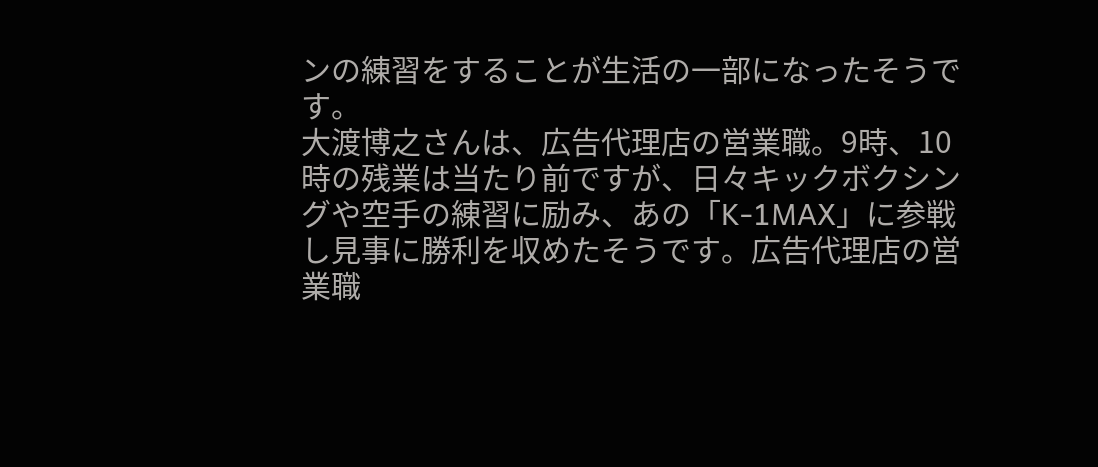ンの練習をすることが生活の一部になったそうです。
大渡博之さんは、広告代理店の営業職。9時、10時の残業は当たり前ですが、日々キックボクシングや空手の練習に励み、あの「K-1MAX」に参戦し見事に勝利を収めたそうです。広告代理店の営業職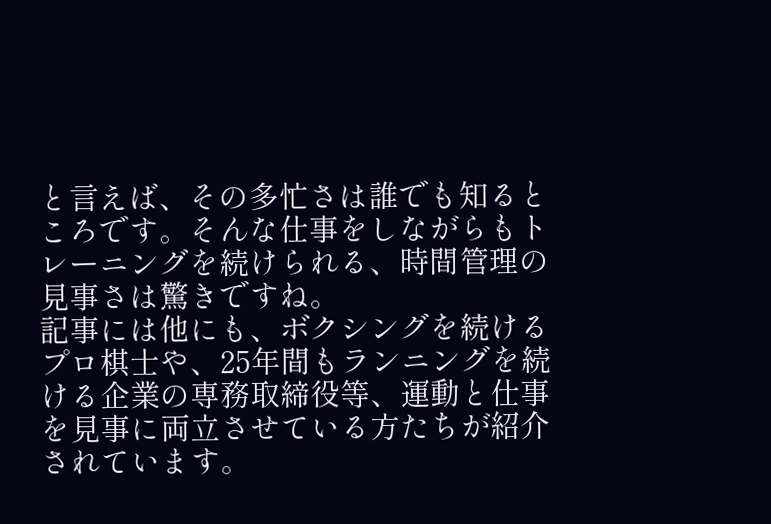と言えば、その多忙さは誰でも知るところです。そんな仕事をしながらもトレーニングを続けられる、時間管理の見事さは驚きですね。
記事には他にも、ボクシングを続けるプロ棋士や、25年間もランニングを続ける企業の専務取締役等、運動と仕事を見事に両立させている方たちが紹介されています。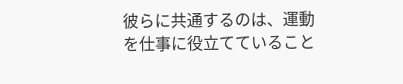彼らに共通するのは、運動を仕事に役立てていること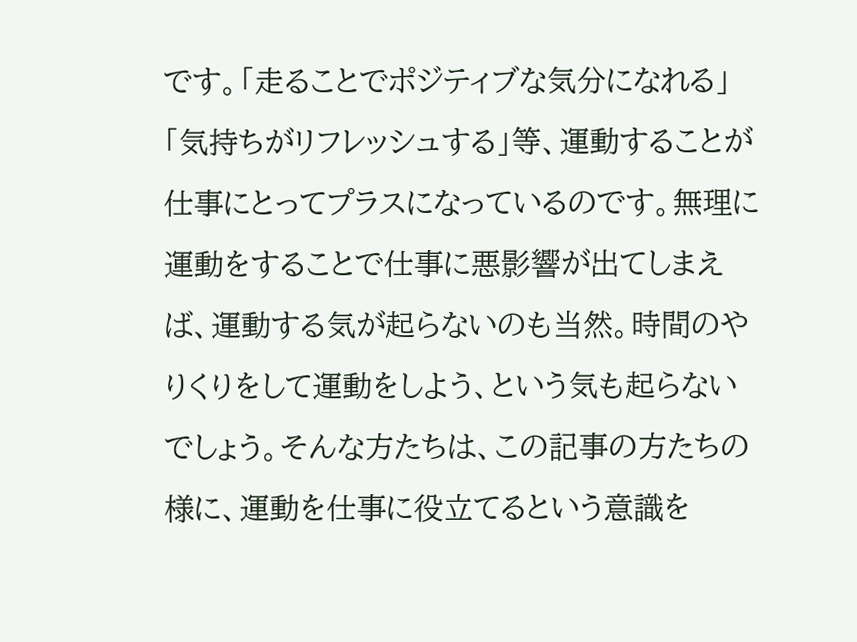です。「走ることでポジティブな気分になれる」「気持ちがリフレッシュする」等、運動することが仕事にとってプラスになっているのです。無理に運動をすることで仕事に悪影響が出てしまえば、運動する気が起らないのも当然。時間のやりくりをして運動をしよう、という気も起らないでしょう。そんな方たちは、この記事の方たちの様に、運動を仕事に役立てるという意識を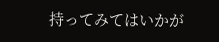持ってみてはいかが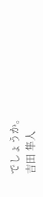でしょうか。
吉田 隼人